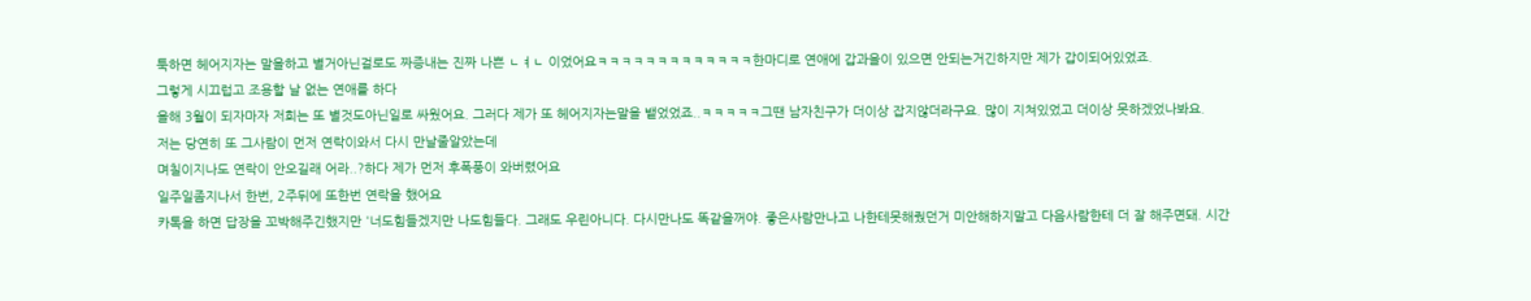툭하면 헤어지자는 말을하고 별거아닌걸로도 짜증내는 진짜 나쁜 ㄴㅕㄴ 이었어요ㅋㅋㅋㅋㅋㅋㅋㅋㅋㅋㅋㅋㅋ한마디로 연애에 갑과을이 있으면 안되는거긴하지만 제가 갑이되어있었죠.
그렇게 시끄럽고 조용할 날 없는 연애를 하다
올해 3월이 되자마자 저희는 또 별것도아닌일로 싸웠어요. 그러다 제가 또 헤어지자는말을 뱉었었죠..ㅋㅋㅋㅋㅋ그땐 남자친구가 더이상 잡지않더라구요. 많이 지쳐있었고 더이상 못하겠었나봐요.
저는 당연히 또 그사람이 먼저 연락이와서 다시 만날줄알았는데
며칠이지나도 연락이 안오길래 어라..?하다 제가 먼저 후폭풍이 와버렸어요
일주일좀지나서 한번, 2주뒤에 또한번 연락을 했어요
카톡을 하면 답장을 꼬박해주긴했지만 '너도힘들겠지만 나도힘들다. 그래도 우린아니다. 다시만나도 똑같을꺼야. 좋은사람만나고 나한테못해줬던거 미안해하지말고 다음사람한테 더 잘 해주면돼. 시간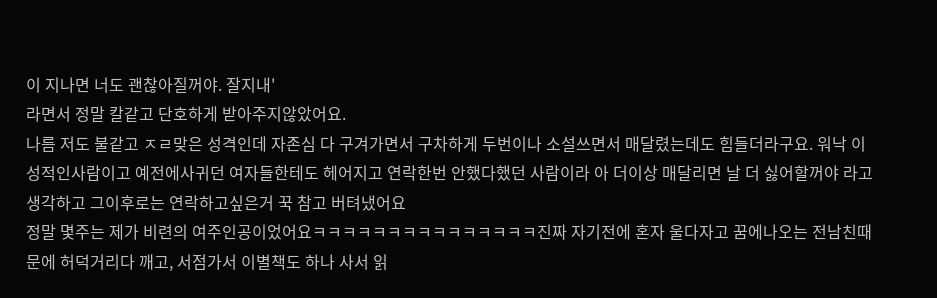이 지나면 너도 괜찮아질꺼야. 잘지내'
라면서 정말 칼같고 단호하게 받아주지않았어요.
나름 저도 불같고 ㅈㄹ맞은 성격인데 자존심 다 구겨가면서 구차하게 두번이나 소설쓰면서 매달렸는데도 힘들더라구요. 워낙 이성적인사람이고 예전에사귀던 여자들한테도 헤어지고 연락한번 안했다했던 사람이라 아 더이상 매달리면 날 더 싫어할꺼야 라고 생각하고 그이후로는 연락하고싶은거 꾹 참고 버텨냈어요
정말 몇주는 제가 비련의 여주인공이었어요ㅋㅋㅋㅋㅋㅋㅋㅋㅋㅋㅋㅋㅋㅋㅋ진짜 자기전에 혼자 울다자고 꿈에나오는 전남친때문에 허덕거리다 깨고, 서점가서 이별책도 하나 사서 읽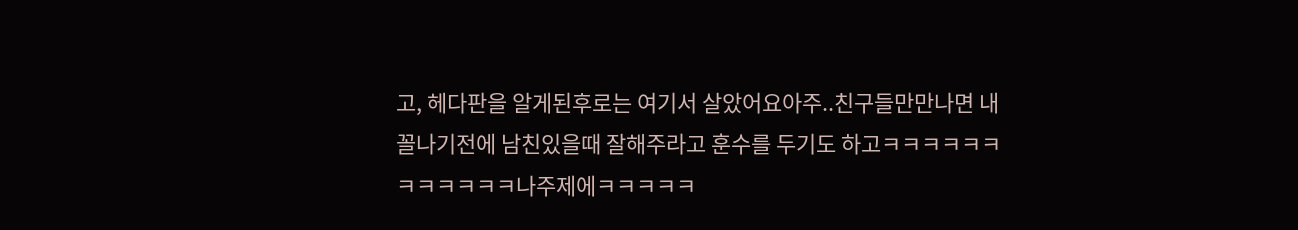고, 헤다판을 알게된후로는 여기서 살았어요아주..친구들만만나면 내꼴나기전에 남친있을때 잘해주라고 훈수를 두기도 하고ㅋㅋㅋㅋㅋㅋㅋㅋㅋㅋㅋㅋ나주제에ㅋㅋㅋㅋㅋ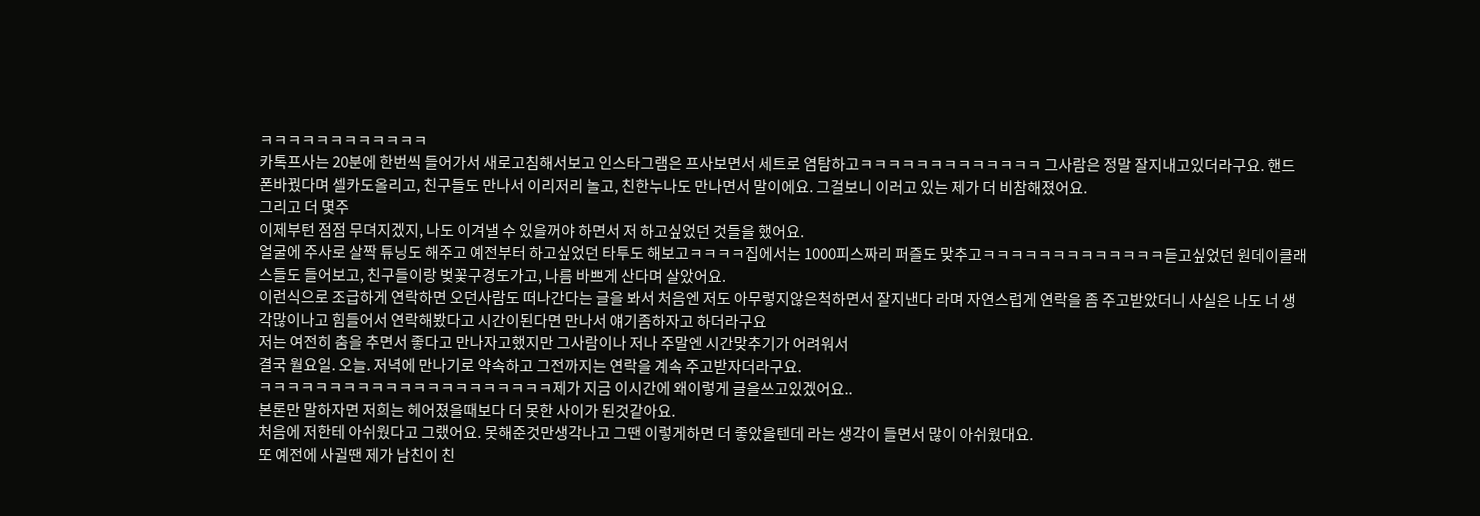ㅋㅋㅋㅋㅋㅋㅋㅋㅋㅋㅋㅋ
카톡프사는 20분에 한번씩 들어가서 새로고침해서보고 인스타그램은 프사보면서 세트로 염탐하고ㅋㅋㅋㅋㅋㅋㅋㅋㅋㅋㅋㅋㅋ 그사람은 정말 잘지내고있더라구요. 핸드폰바꿨다며 셀카도올리고, 친구들도 만나서 이리저리 놀고, 친한누나도 만나면서 말이에요. 그걸보니 이러고 있는 제가 더 비참해졌어요.
그리고 더 몇주
이제부턴 점점 무뎌지겠지, 나도 이겨낼 수 있을꺼야 하면서 저 하고싶었던 것들을 했어요.
얼굴에 주사로 살짝 튜닝도 해주고 예전부터 하고싶었던 타투도 해보고ㅋㅋㅋㅋ집에서는 1000피스짜리 퍼즐도 맞추고ㅋㅋㅋㅋㅋㅋㅋㅋㅋㅋㅋㅋㅋ듣고싶었던 원데이클래스들도 들어보고, 친구들이랑 벚꽃구경도가고, 나름 바쁘게 산다며 살았어요.
이런식으로 조급하게 연락하면 오던사람도 떠나간다는 글을 봐서 처음엔 저도 아무렇지않은척하면서 잘지낸다 라며 자연스럽게 연락을 좀 주고받았더니 사실은 나도 너 생각많이나고 힘들어서 연락해봤다고 시간이된다면 만나서 얘기좀하자고 하더라구요
저는 여전히 춤을 추면서 좋다고 만나자고했지만 그사람이나 저나 주말엔 시간맞추기가 어려워서
결국 월요일. 오늘. 저녁에 만나기로 약속하고 그전까지는 연락을 계속 주고받자더라구요.
ㅋㅋㅋㅋㅋㅋㅋㅋㅋㅋㅋㅋㅋㅋㅋㅋㅋㅋㅋㅋㅋ제가 지금 이시간에 왜이렇게 글을쓰고있겠어요..
본론만 말하자면 저희는 헤어졌을때보다 더 못한 사이가 된것같아요.
처음에 저한테 아쉬웠다고 그랬어요. 못해준것만생각나고 그땐 이렇게하면 더 좋았을텐데 라는 생각이 들면서 많이 아쉬웠대요.
또 예전에 사귈땐 제가 남친이 친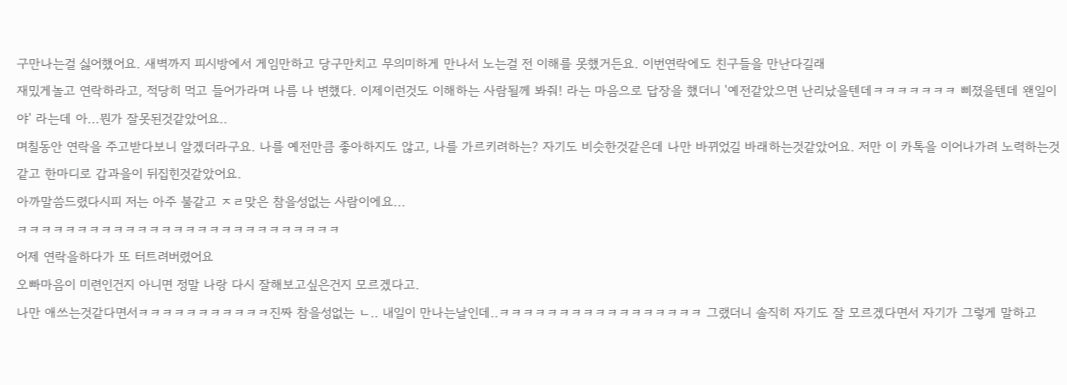구만나는걸 싫어했어요. 새벽까지 피시방에서 게임만하고 당구만치고 무의미하게 만나서 노는걸 전 이해를 못했거든요. 이번연락에도 친구들을 만난다길래
재밌게놀고 연락하라고, 적당히 먹고 들어가라며 나름 나 변했다. 이제이런것도 이해하는 사람될께 봐줘! 라는 마음으로 답장을 했더니 '예전같았으면 난리났을텐데ㅋㅋㅋㅋㅋㅋㅋ 삐졌을텐데 왠일이야' 라는데 아...뭔가 잘못된것같았어요..
며칠동안 연락을 주고받다보니 알겠더라구요. 나를 예전만큼 좋아하지도 않고, 나를 가르키려하는? 자기도 비슷한것같은데 나만 바뀌었길 바래하는것같았어요. 저만 이 카톡을 이어나가려 노력하는것같고 한마디로 갑과을이 뒤집힌것같았어요.
아까말씀드렸다시피 저는 아주 불같고 ㅈㄹ맞은 참을성없는 사람이에요...
ㅋㅋㅋㅋㅋㅋㅋㅋㅋㅋㅋㅋㅋㅋㅋㅋㅋㅋㅋㅋㅋㅋㅋㅋㅋㅋㅋ
어제 연락을하다가 또 터트려버렸어요
오빠마음이 미련인건지 아니면 정말 나랑 다시 잘해보고싶은건지 모르겠다고.
나만 애쓰는것같다면서ㅋㅋㅋㅋㅋㅋㅋㅋㅋㅋㅋ진짜 참을성없는 ㄴ.. 내일이 만나는날인데..ㅋㅋㅋㅋㅋㅋㅋㅋㅋㅋㅋㅋㅋㅋㅋㅋㅋ 그랬더니 솔직히 자기도 잘 모르겠다면서 자기가 그렇게 말하고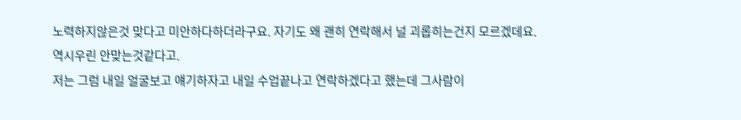노력하지않은것 맞다고 미안하다하더라구요. 자기도 왜 괜히 연락해서 널 괴롭히는건지 모르겠데요. 역시우린 안맞는것같다고.
저는 그럼 내일 얼굴보고 얘기하자고 내일 수업끝나고 연락하겠다고 했는데 그사람이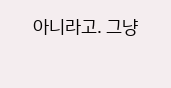아니라고. 그냥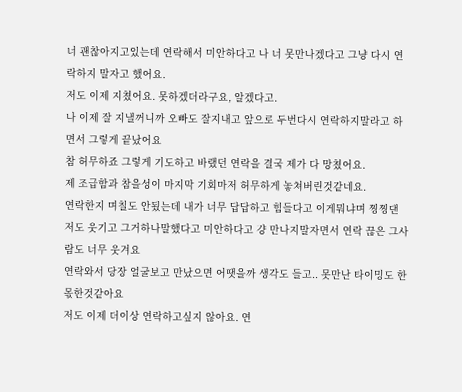너 괜찮아지고있는데 연락해서 미안하다고 나 너 못만나겠다고 그냥 다시 연락하지 말자고 했어요.
저도 이제 지쳤어요. 못하겠더라구요, 알겠다고.
나 이제 잘 지낼꺼니까 오빠도 잘지내고 앞으로 두번다시 연락하지말라고 하면서 그렇게 끝났어요
참 허무하죠 그렇게 기도하고 바랬던 연락을 결국 제가 다 망쳤어요.
제 조급함과 참을성이 마지막 기회마저 허무하게 놓쳐버린것같네요.
연락한지 며칠도 안됬는데 내가 너무 답답하고 힘들다고 이게뭐냐며 찡찡댄 저도 웃기고 그거하나말했다고 미안하다고 걍 만나지말자면서 연락 끊은 그사람도 너무 웃겨요
연락와서 당장 얼굴보고 만났으면 어땟을까 생각도 들고.. 못만난 타이밍도 한몫한것같아요
저도 이제 더이상 연락하고싶지 않아요. 연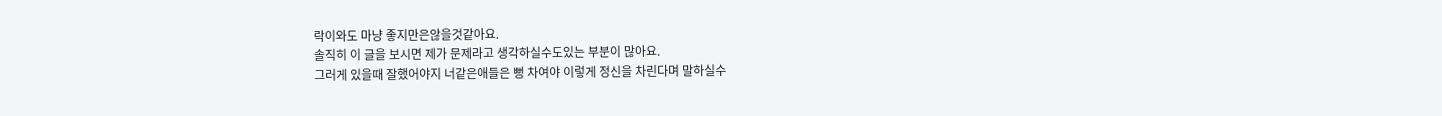락이와도 마냥 좋지만은않을것같아요.
솔직히 이 글을 보시면 제가 문제라고 생각하실수도있는 부분이 많아요.
그러게 있을때 잘했어야지 너같은애들은 뻥 차여야 이렇게 정신을 차린다며 말하실수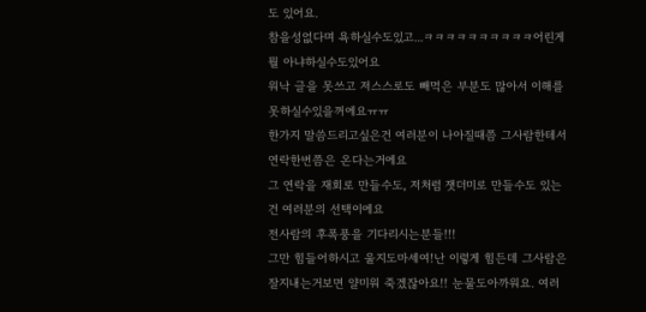도 있어요.
참을성없다며 욕하실수도있고...ㅋㅋㅋㅋㅋㅋㅋㅋㅋㅋ어린게 뭘 아냐하실수도있어요
워낙 글을 못쓰고 저스스로도 빼먹은 부분도 많아서 이해를 못하실수있을꺼에요ㅠㅠ
한가지 말씀드리고싶은건 여러분이 나아질때쯤 그사람한테서 연락한번쯤은 온다는거에요
그 연락을 재회로 만들수도, 저처럼 잿더미로 만들수도 있는건 여러분의 선택이에요
전사람의 후폭풍을 기다리시는분들!!!
그만 힘들어하시고 울지도마세여!난 이렇게 힘든데 그사람은 잘지내는거보면 얄미워 죽겠잖아요!! 눈물도아까워요. 여러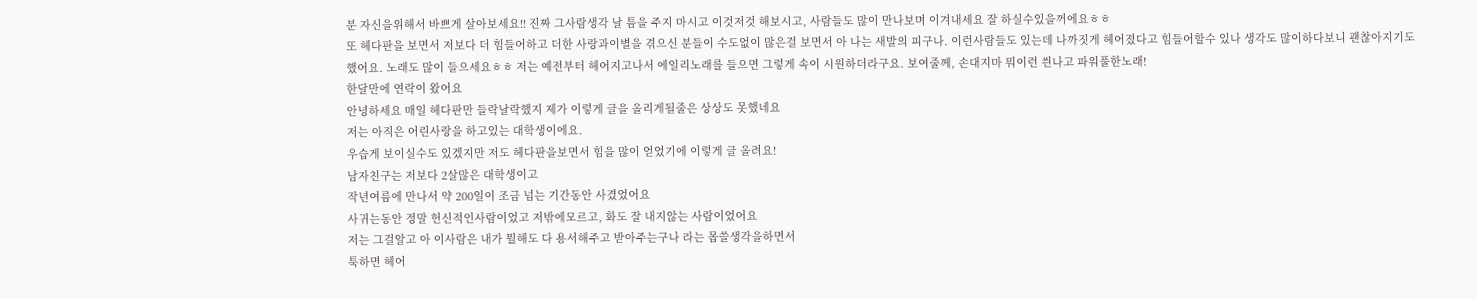분 자신을위해서 바쁘게 살아보세요!! 진짜 그사람생각 날 틈을 주지 마시고 이것저것 해보시고, 사람들도 많이 만나보며 이겨내세요 잘 하실수있을꺼에요ㅎㅎ
또 헤다판을 보면서 저보다 더 힘들어하고 더한 사랑과이별을 겪으신 분들이 수도없이 많은걸 보면서 아 나는 새발의 피구나. 이런사람들도 있는데 나까짓게 헤어졌다고 힘들어할수 있나 생각도 많이하다보니 괜찮아지기도했어요. 노래도 많이 들으세요ㅎㅎ 저는 예전부터 헤어지고나서 에일리노래를 들으면 그렇게 속이 시원하더라구요. 보여줄께, 손대지마 뭐이런 씐나고 파워풀한노래!
한달만에 연락이 왔어요
안녕하세요 매일 헤다판만 들락날락했지 제가 이렇게 글을 올리게될줄은 상상도 못했네요
저는 아직은 어린사랑을 하고있는 대학생이에요.
우습게 보이실수도 있겠지만 저도 헤다판을보면서 힘을 많이 얻었기에 이렇게 글 올려요!
남자친구는 저보다 2살많은 대학생이고
작년여름에 만나서 약 200일이 조금 넘는 기간동안 사겼었어요
사귀는동안 정말 헌신적인사람이었고 저밖에모르고, 화도 잘 내지않는 사람이었어요
저는 그걸알고 아 이사람은 내가 뭘해도 다 용서해주고 받아주는구나 라는 몹쓸생각을하면서
툭하면 헤어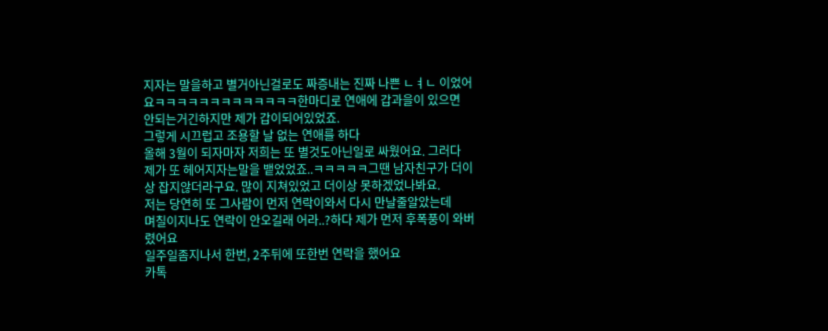지자는 말을하고 별거아닌걸로도 짜증내는 진짜 나쁜 ㄴㅕㄴ 이었어요ㅋㅋㅋㅋㅋㅋㅋㅋㅋㅋㅋㅋㅋ한마디로 연애에 갑과을이 있으면 안되는거긴하지만 제가 갑이되어있었죠.
그렇게 시끄럽고 조용할 날 없는 연애를 하다
올해 3월이 되자마자 저희는 또 별것도아닌일로 싸웠어요. 그러다 제가 또 헤어지자는말을 뱉었었죠..ㅋㅋㅋㅋㅋ그땐 남자친구가 더이상 잡지않더라구요. 많이 지쳐있었고 더이상 못하겠었나봐요.
저는 당연히 또 그사람이 먼저 연락이와서 다시 만날줄알았는데
며칠이지나도 연락이 안오길래 어라..?하다 제가 먼저 후폭풍이 와버렸어요
일주일좀지나서 한번, 2주뒤에 또한번 연락을 했어요
카톡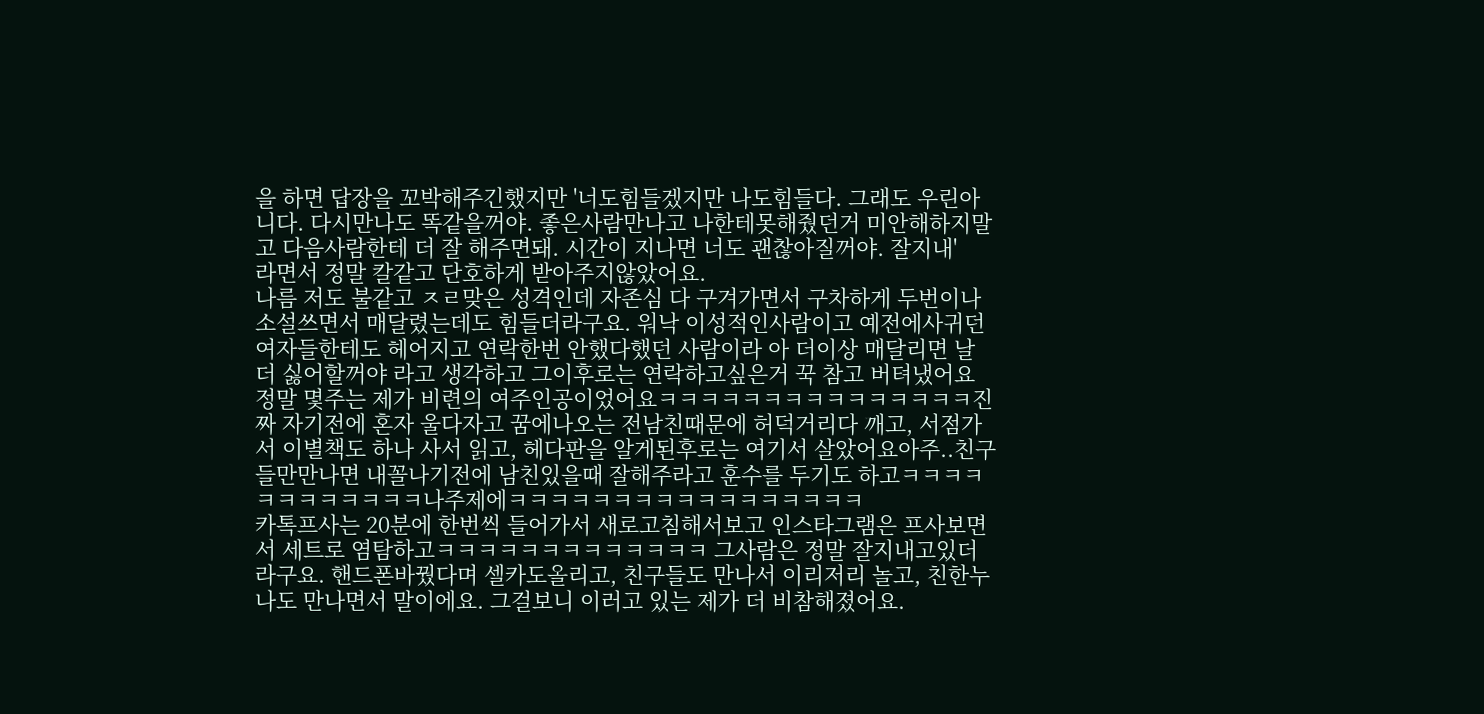을 하면 답장을 꼬박해주긴했지만 '너도힘들겠지만 나도힘들다. 그래도 우린아니다. 다시만나도 똑같을꺼야. 좋은사람만나고 나한테못해줬던거 미안해하지말고 다음사람한테 더 잘 해주면돼. 시간이 지나면 너도 괜찮아질꺼야. 잘지내'
라면서 정말 칼같고 단호하게 받아주지않았어요.
나름 저도 불같고 ㅈㄹ맞은 성격인데 자존심 다 구겨가면서 구차하게 두번이나 소설쓰면서 매달렸는데도 힘들더라구요. 워낙 이성적인사람이고 예전에사귀던 여자들한테도 헤어지고 연락한번 안했다했던 사람이라 아 더이상 매달리면 날 더 싫어할꺼야 라고 생각하고 그이후로는 연락하고싶은거 꾹 참고 버텨냈어요
정말 몇주는 제가 비련의 여주인공이었어요ㅋㅋㅋㅋㅋㅋㅋㅋㅋㅋㅋㅋㅋㅋㅋ진짜 자기전에 혼자 울다자고 꿈에나오는 전남친때문에 허덕거리다 깨고, 서점가서 이별책도 하나 사서 읽고, 헤다판을 알게된후로는 여기서 살았어요아주..친구들만만나면 내꼴나기전에 남친있을때 잘해주라고 훈수를 두기도 하고ㅋㅋㅋㅋㅋㅋㅋㅋㅋㅋㅋㅋ나주제에ㅋㅋㅋㅋㅋㅋㅋㅋㅋㅋㅋㅋㅋㅋㅋㅋㅋ
카톡프사는 20분에 한번씩 들어가서 새로고침해서보고 인스타그램은 프사보면서 세트로 염탐하고ㅋㅋㅋㅋㅋㅋㅋㅋㅋㅋㅋㅋㅋ 그사람은 정말 잘지내고있더라구요. 핸드폰바꿨다며 셀카도올리고, 친구들도 만나서 이리저리 놀고, 친한누나도 만나면서 말이에요. 그걸보니 이러고 있는 제가 더 비참해졌어요.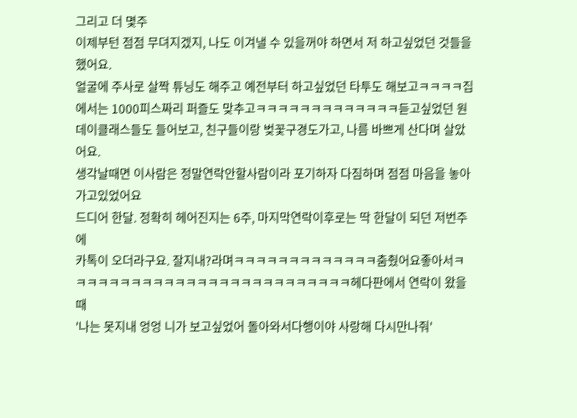그리고 더 몇주
이제부턴 점점 무뎌지겠지, 나도 이겨낼 수 있을꺼야 하면서 저 하고싶었던 것들을 했어요.
얼굴에 주사로 살짝 튜닝도 해주고 예전부터 하고싶었던 타투도 해보고ㅋㅋㅋㅋ집에서는 1000피스짜리 퍼즐도 맞추고ㅋㅋㅋㅋㅋㅋㅋㅋㅋㅋㅋㅋㅋ듣고싶었던 원데이클래스들도 들어보고, 친구들이랑 벚꽃구경도가고, 나름 바쁘게 산다며 살았어요.
생각날때면 이사람은 정말연락안할사람이라 포기하자 다짐하며 점점 마음을 놓아가고있었어요
드디어 한달. 정확히 헤어진지는 6주, 마지막연락이후로는 딱 한달이 되던 저번주에
카톡이 오더라구요. 잘지내?라며ㅋㅋㅋㅋㅋㅋㅋㅋㅋㅋㅋㅋㅋ춤췄어요좋아서ㅋㅋㅋㅋㅋㅋㅋㅋㅋㅋㅋㅋㅋㅋㅋㅋㅋㅋㅋㅋㅋㅋㅋㅋㅋㅋ헤다판에서 연락이 왔을때
'나는 못지내 엉엉 니가 보고싶었어 돌아와서다행이야 사랑해 다시만나줘'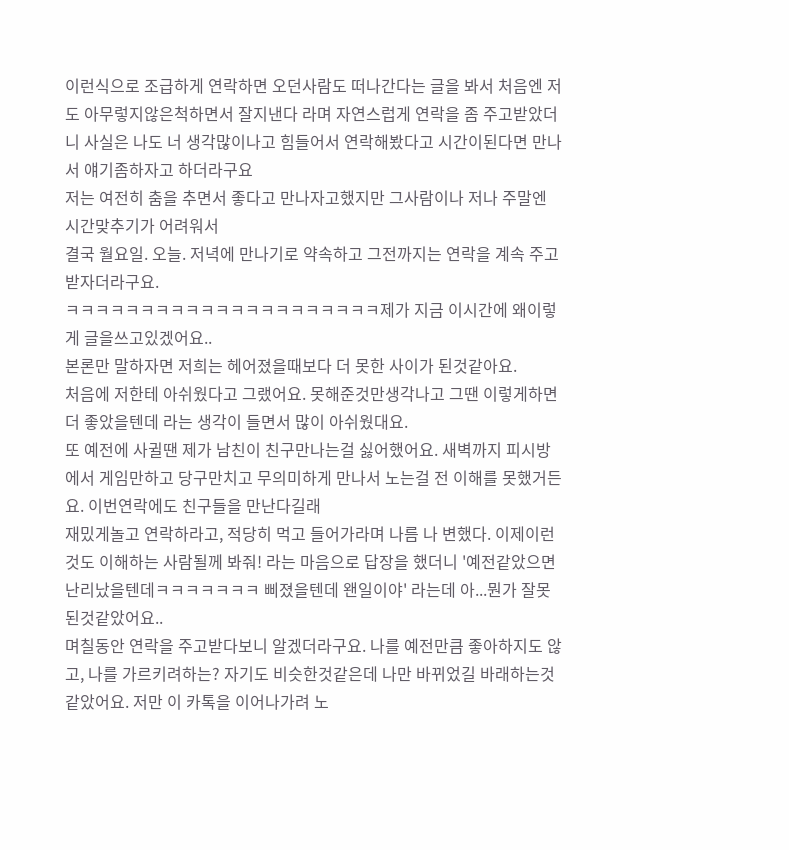이런식으로 조급하게 연락하면 오던사람도 떠나간다는 글을 봐서 처음엔 저도 아무렇지않은척하면서 잘지낸다 라며 자연스럽게 연락을 좀 주고받았더니 사실은 나도 너 생각많이나고 힘들어서 연락해봤다고 시간이된다면 만나서 얘기좀하자고 하더라구요
저는 여전히 춤을 추면서 좋다고 만나자고했지만 그사람이나 저나 주말엔 시간맞추기가 어려워서
결국 월요일. 오늘. 저녁에 만나기로 약속하고 그전까지는 연락을 계속 주고받자더라구요.
ㅋㅋㅋㅋㅋㅋㅋㅋㅋㅋㅋㅋㅋㅋㅋㅋㅋㅋㅋㅋㅋ제가 지금 이시간에 왜이렇게 글을쓰고있겠어요..
본론만 말하자면 저희는 헤어졌을때보다 더 못한 사이가 된것같아요.
처음에 저한테 아쉬웠다고 그랬어요. 못해준것만생각나고 그땐 이렇게하면 더 좋았을텐데 라는 생각이 들면서 많이 아쉬웠대요.
또 예전에 사귈땐 제가 남친이 친구만나는걸 싫어했어요. 새벽까지 피시방에서 게임만하고 당구만치고 무의미하게 만나서 노는걸 전 이해를 못했거든요. 이번연락에도 친구들을 만난다길래
재밌게놀고 연락하라고, 적당히 먹고 들어가라며 나름 나 변했다. 이제이런것도 이해하는 사람될께 봐줘! 라는 마음으로 답장을 했더니 '예전같았으면 난리났을텐데ㅋㅋㅋㅋㅋㅋㅋ 삐졌을텐데 왠일이야' 라는데 아...뭔가 잘못된것같았어요..
며칠동안 연락을 주고받다보니 알겠더라구요. 나를 예전만큼 좋아하지도 않고, 나를 가르키려하는? 자기도 비슷한것같은데 나만 바뀌었길 바래하는것같았어요. 저만 이 카톡을 이어나가려 노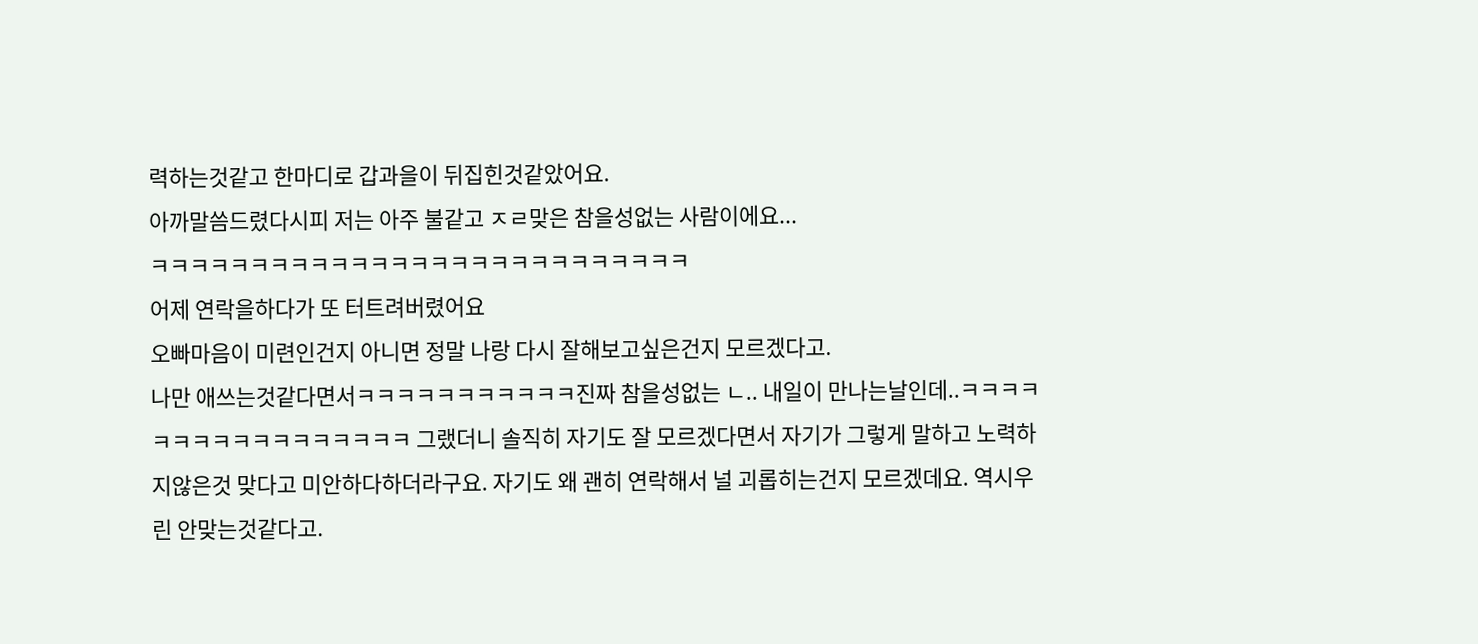력하는것같고 한마디로 갑과을이 뒤집힌것같았어요.
아까말씀드렸다시피 저는 아주 불같고 ㅈㄹ맞은 참을성없는 사람이에요...
ㅋㅋㅋㅋㅋㅋㅋㅋㅋㅋㅋㅋㅋㅋㅋㅋㅋㅋㅋㅋㅋㅋㅋㅋㅋㅋㅋ
어제 연락을하다가 또 터트려버렸어요
오빠마음이 미련인건지 아니면 정말 나랑 다시 잘해보고싶은건지 모르겠다고.
나만 애쓰는것같다면서ㅋㅋㅋㅋㅋㅋㅋㅋㅋㅋㅋ진짜 참을성없는 ㄴ.. 내일이 만나는날인데..ㅋㅋㅋㅋㅋㅋㅋㅋㅋㅋㅋㅋㅋㅋㅋㅋㅋ 그랬더니 솔직히 자기도 잘 모르겠다면서 자기가 그렇게 말하고 노력하지않은것 맞다고 미안하다하더라구요. 자기도 왜 괜히 연락해서 널 괴롭히는건지 모르겠데요. 역시우린 안맞는것같다고.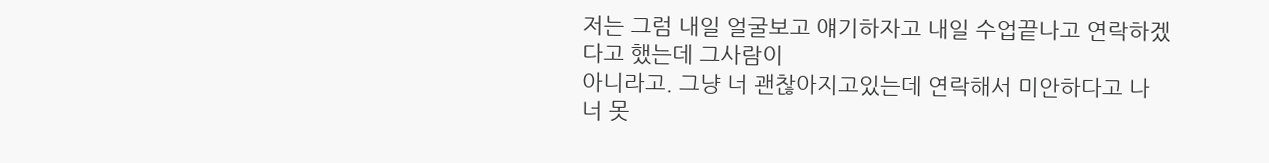저는 그럼 내일 얼굴보고 얘기하자고 내일 수업끝나고 연락하겠다고 했는데 그사람이
아니라고. 그냥 너 괜찮아지고있는데 연락해서 미안하다고 나 너 못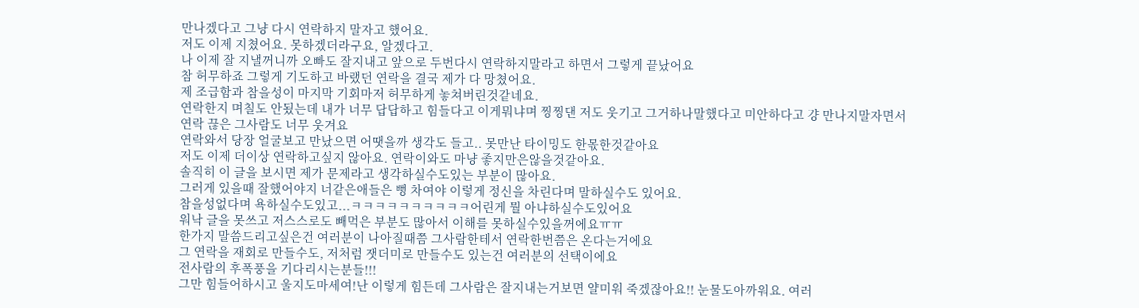만나겠다고 그냥 다시 연락하지 말자고 했어요.
저도 이제 지쳤어요. 못하겠더라구요, 알겠다고.
나 이제 잘 지낼꺼니까 오빠도 잘지내고 앞으로 두번다시 연락하지말라고 하면서 그렇게 끝났어요
참 허무하죠 그렇게 기도하고 바랬던 연락을 결국 제가 다 망쳤어요.
제 조급함과 참을성이 마지막 기회마저 허무하게 놓쳐버린것같네요.
연락한지 며칠도 안됬는데 내가 너무 답답하고 힘들다고 이게뭐냐며 찡찡댄 저도 웃기고 그거하나말했다고 미안하다고 걍 만나지말자면서 연락 끊은 그사람도 너무 웃겨요
연락와서 당장 얼굴보고 만났으면 어땟을까 생각도 들고.. 못만난 타이밍도 한몫한것같아요
저도 이제 더이상 연락하고싶지 않아요. 연락이와도 마냥 좋지만은않을것같아요.
솔직히 이 글을 보시면 제가 문제라고 생각하실수도있는 부분이 많아요.
그러게 있을때 잘했어야지 너같은애들은 뻥 차여야 이렇게 정신을 차린다며 말하실수도 있어요.
참을성없다며 욕하실수도있고...ㅋㅋㅋㅋㅋㅋㅋㅋㅋㅋ어린게 뭘 아냐하실수도있어요
워낙 글을 못쓰고 저스스로도 빼먹은 부분도 많아서 이해를 못하실수있을꺼에요ㅠㅠ
한가지 말씀드리고싶은건 여러분이 나아질때쯤 그사람한테서 연락한번쯤은 온다는거에요
그 연락을 재회로 만들수도, 저처럼 잿더미로 만들수도 있는건 여러분의 선택이에요
전사람의 후폭풍을 기다리시는분들!!!
그만 힘들어하시고 울지도마세여!난 이렇게 힘든데 그사람은 잘지내는거보면 얄미워 죽겠잖아요!! 눈물도아까워요. 여러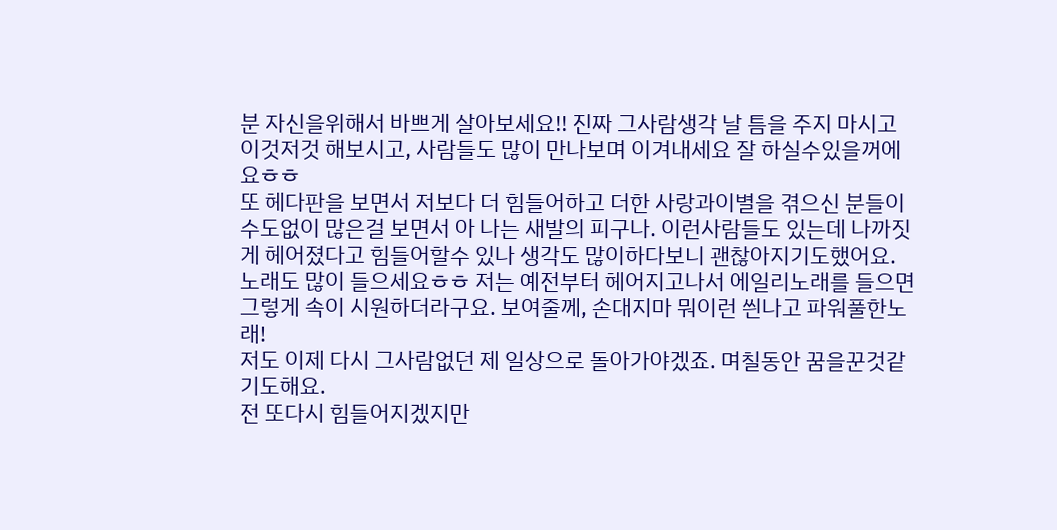분 자신을위해서 바쁘게 살아보세요!! 진짜 그사람생각 날 틈을 주지 마시고 이것저것 해보시고, 사람들도 많이 만나보며 이겨내세요 잘 하실수있을꺼에요ㅎㅎ
또 헤다판을 보면서 저보다 더 힘들어하고 더한 사랑과이별을 겪으신 분들이 수도없이 많은걸 보면서 아 나는 새발의 피구나. 이런사람들도 있는데 나까짓게 헤어졌다고 힘들어할수 있나 생각도 많이하다보니 괜찮아지기도했어요. 노래도 많이 들으세요ㅎㅎ 저는 예전부터 헤어지고나서 에일리노래를 들으면 그렇게 속이 시원하더라구요. 보여줄께, 손대지마 뭐이런 씐나고 파워풀한노래!
저도 이제 다시 그사람없던 제 일상으로 돌아가야겠죠. 며칠동안 꿈을꾼것같기도해요.
전 또다시 힘들어지겠지만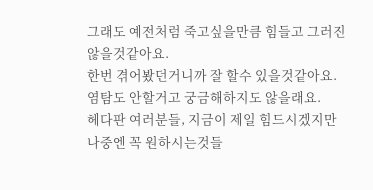그래도 예전처럼 죽고싶을만큼 힘들고 그러진 않을것같아요.
한번 겪어봤던거니까 잘 할수 있을것같아요. 염탐도 안할거고 궁금해하지도 않을래요.
헤다판 여러분들, 지금이 제일 힘드시겠지만 나중엔 꼭 원하시는것들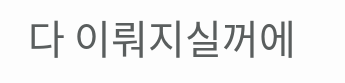다 이뤄지실꺼에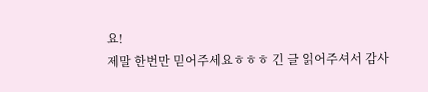요!
제말 한번만 믿어주세요ㅎㅎㅎ 긴 글 읽어주셔서 감사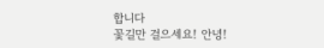합니다
꽃길만 걸으세요! 안녕!